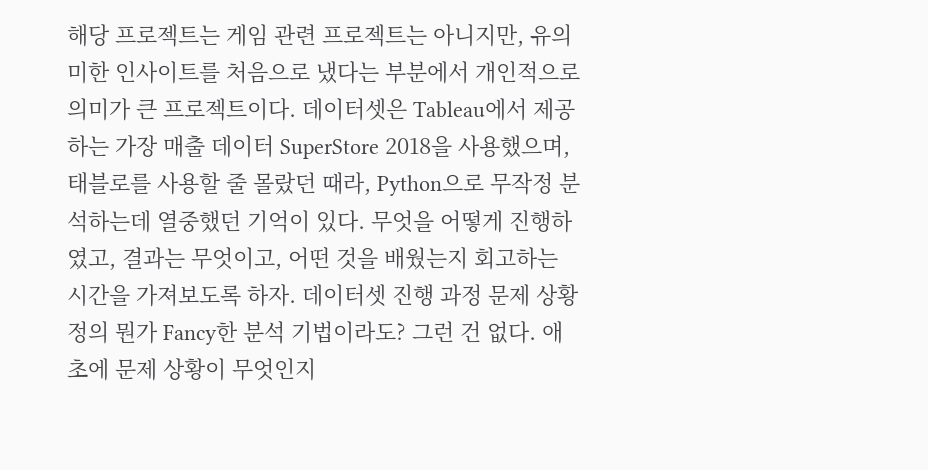해당 프로젝트는 게임 관련 프로젝트는 아니지만, 유의미한 인사이트를 처음으로 냈다는 부분에서 개인적으로 의미가 큰 프로젝트이다. 데이터셋은 Tableau에서 제공하는 가장 매출 데이터 SuperStore 2018을 사용했으며, 태블로를 사용할 줄 몰랐던 때라, Python으로 무작정 분석하는데 열중했던 기억이 있다. 무엇을 어떻게 진행하였고, 결과는 무엇이고, 어떤 것을 배웠는지 회고하는 시간을 가져보도록 하자. 데이터셋 진행 과정 문제 상황 정의 뭔가 Fancy한 분석 기법이라도? 그런 건 없다. 애초에 문제 상황이 무엇인지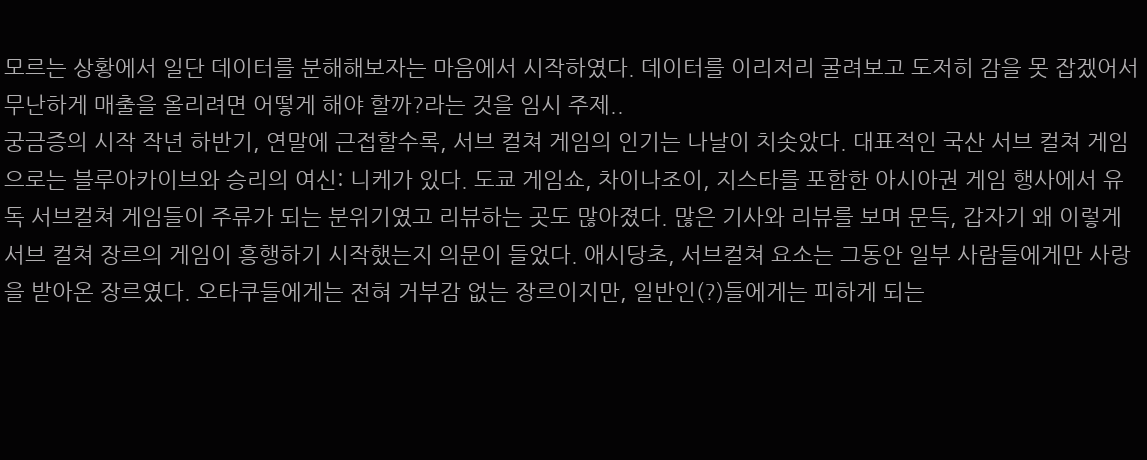모르는 상황에서 일단 데이터를 분해해보자는 마음에서 시작하였다. 데이터를 이리저리 굴려보고 도저히 감을 못 잡겠어서 무난하게 매출을 올리려면 어떻게 해야 할까?라는 것을 임시 주제..
궁금증의 시작 작년 하반기, 연말에 근접할수록, 서브 컬쳐 게임의 인기는 나날이 치솟았다. 대표적인 국산 서브 컬쳐 게임으로는 블루아카이브와 승리의 여신: 니케가 있다. 도쿄 게임쇼, 차이나조이, 지스타를 포함한 아시아권 게임 행사에서 유독 서브컬쳐 게임들이 주류가 되는 분위기였고 리뷰하는 곳도 많아졌다. 많은 기사와 리뷰를 보며 문득, 갑자기 왜 이렇게 서브 컬쳐 장르의 게임이 흥행하기 시작했는지 의문이 들었다. 애시당초, 서브컬쳐 요소는 그동안 일부 사람들에게만 사랑을 받아온 장르였다. 오타쿠들에게는 전혀 거부감 없는 장르이지만, 일반인(?)들에게는 피하게 되는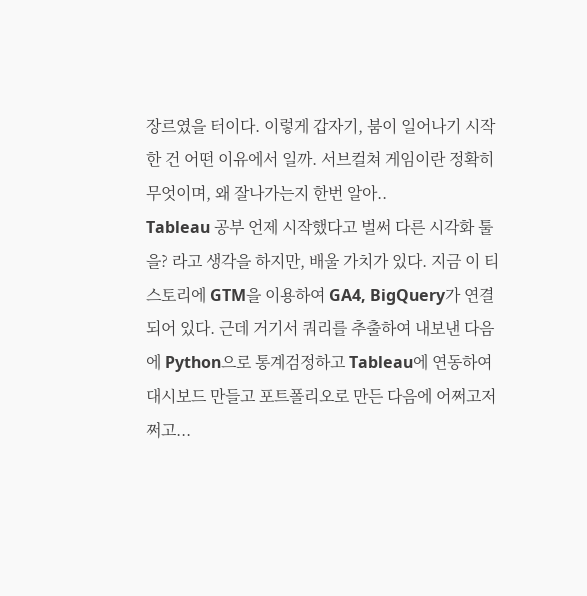장르였을 터이다. 이렇게 갑자기, 붐이 일어나기 시작한 건 어떤 이유에서 일까. 서브컬쳐 게임이란 정확히 무엇이며, 왜 잘나가는지 한번 알아..
Tableau 공부 언제 시작했다고 벌써 다른 시각화 툴을? 라고 생각을 하지만, 배울 가치가 있다. 지금 이 티스토리에 GTM을 이용하여 GA4, BigQuery가 연결되어 있다. 근데 거기서 쿼리를 추출하여 내보낸 다음에 Python으로 통계검정하고 Tableau에 연동하여 대시보드 만들고 포트폴리오로 만든 다음에 어쩌고저쩌고...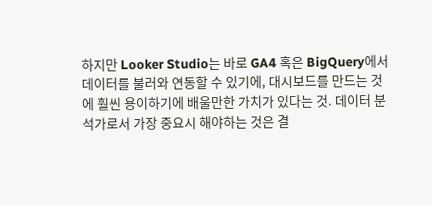하지만 Looker Studio는 바로 GA4 혹은 BigQuery에서 데이터를 불러와 연동할 수 있기에, 대시보드를 만드는 것에 훨씬 용이하기에 배울만한 가치가 있다는 것. 데이터 분석가로서 가장 중요시 해야하는 것은 결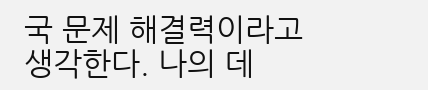국 문제 해결력이라고 생각한다. 나의 데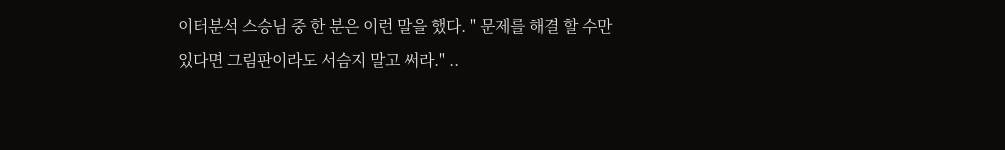이터분석 스승님 중 한 분은 이런 말을 했다. " 문제를 해결 할 수만 있다면 그림판이라도 서슴지 말고 써라." ..